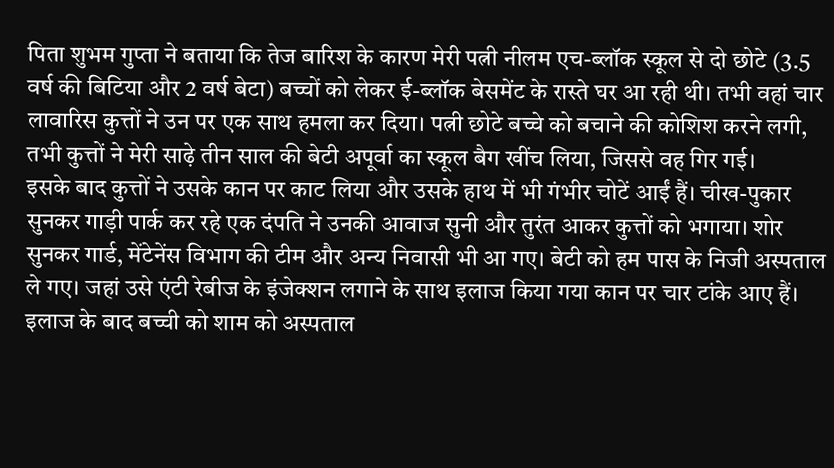पिता शुभम गुप्ता ने बताया कि तेज बारिश के कारण मेरी पत्नी नीलम एच-ब्लॉक स्कूल से दो छोटे (3.5 वर्ष की बिटिया और 2 वर्ष बेटा) बच्चों को लेकर ई-ब्लॉक बेसमेंट के रास्ते घर आ रही थी। तभी वहां चार लावारिस कुत्तों ने उन पर एक साथ हमला कर दिया। पत्नी छोटे बच्चे को बचाने की कोशिश करने लगी, तभी कुत्तों ने मेरी साढ़े तीन साल की बेटी अपूर्वा का स्कूल बैग खींच लिया, जिससे वह गिर गई।
इसके बाद कुत्तों ने उसके कान पर काट लिया और उसके हाथ में भी गंभीर चोटें आईं हैं। चीख-पुकार सुनकर गाड़ी पार्क कर रहे एक दंपति ने उनकी आवाज सुनी और तुरंत आकर कुत्तों को भगाया। शोर सुनकर गार्ड, मेंटेनेंस विभाग की टीम और अन्य निवासी भी आ गए। बेटी को हम पास के निजी अस्पताल ले गए। जहां उसे एंटी रेबीज के इंजेक्शन लगाने के साथ इलाज किया गया कान पर चार टांके आए हैं।
इलाज के बाद बच्ची को शाम को अस्पताल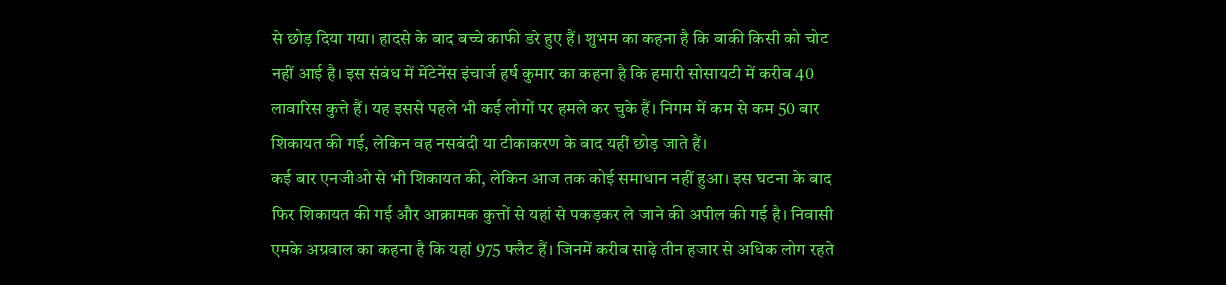से छोड़ दिया गया। हादसे के बाद बच्चे काफी डरे हुए हैं। शुभम का कहना है कि बाकी किसी को चोट नहीं आई है। इस संबंध में मेंटेनेंस इंचार्ज हर्ष कुमार का कहना है कि हमारी सोसायटी में करीब 40 लावारिस कुत्ते हैं। यह इससे पहले भी कई लोगों पर हमले कर चुके हैं। निगम में कम से कम 50 बार शिकायत की गई, लेकिन वह नसबंदी या टीकाकरण के बाद यहीं छोड़ जाते हैं।
कई बार एनजीओ से भी शिकायत की, लेकिन आज तक कोई समाधान नहीं हुआ। इस घटना के बाद फिर शिकायत की गई और आक्रामक कुत्तों से यहां से पकड़कर ले जाने की अपील की गई है। निवासी एमके अग्रवाल का कहना है कि यहां 975 फ्लैट हैं। जिनमें करीब साढ़े तीन हजार से अधिक लोग रहते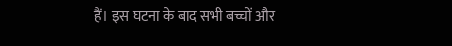हैं। इस घटना के बाद सभी बच्चों और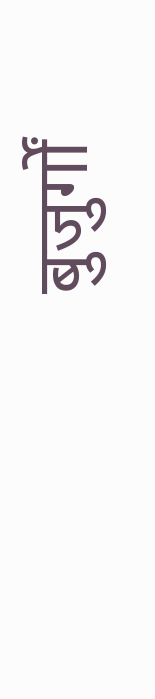बुजुर्गों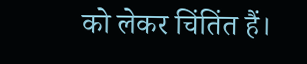को लेकर चिंतिंत हैं।